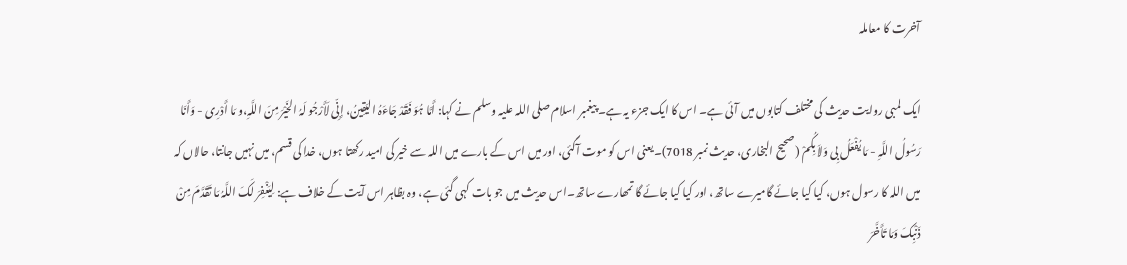آخرت کا معاملہ

ایک لمبی روایت حدیث کی مختلف کتابوں میں آئی ہے۔ اس کا ایک جزء یہ ہے۔ پیغمبر اسلام صلی اللہ علیہ وسلم نے کہا: أَمَّا ہُوَ فَقَدْ جَاءَہُ الیَقِینُ، إِنِّی لَأَرْجُو لَہُ الخَیْرَ مِنَ اللَّہِ،و مَا أَدْرِی - وَأَنَا رَسُولُ اللَّہِ - مَا یُفْعَلُ بِی وَلاَ بِکُمْ (صحیح البخاری، حدیث نمبر 7018)۔یعنی اس کو موت آگئی، اور میں اس کے بارے میں اللہ سے خیر کی امید رکھتا ہوں، خدا کی قسم، میں نہیں جانتا، حالاں کہ میں اللہ کا رسول ہوں، کیا کیا جائے گامیرے ساتھ، اور کیا کیا جائے گا تمھارے ساتھ۔اس حدیث میں جو بات کہی گئی ہے، وہ بظاہر اس آیت کے خلاف ہے: لِیَغْفِرَ لَکَ اللَّہُ مَا تَقَدَّمَ مِنْ ذَنْبِکَ وَمَا تَأَخَّرَ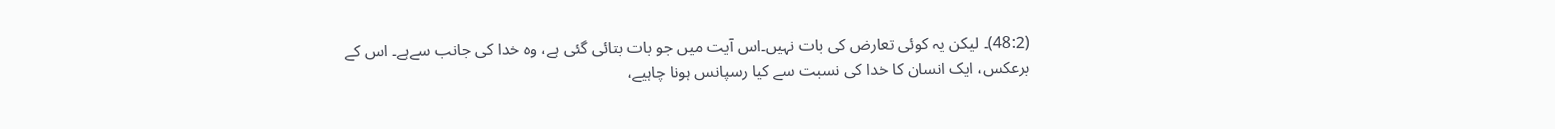(48:2)۔ لیکن یہ کوئی تعارض کی بات نہیں۔اس آیت میں جو بات بتائی گئی ہے، وہ خدا کی جانب سےہے۔ اس کے برعکس، ایک انسان کا خدا کی نسبت سے کیا رسپانس ہونا چاہیے،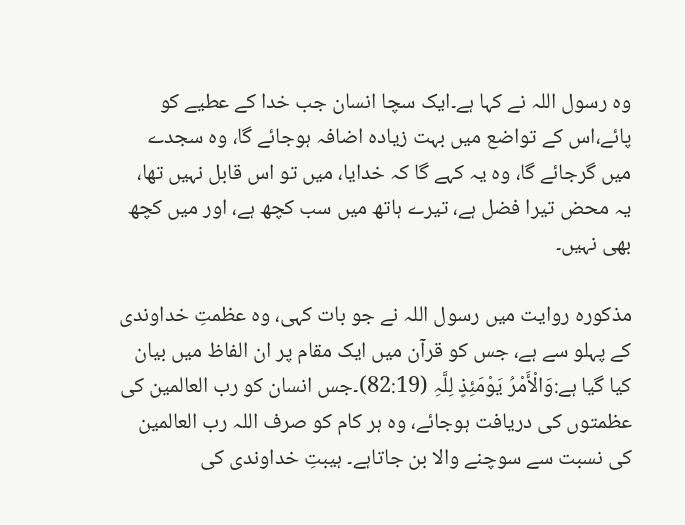وہ رسول اللہ نے کہا ہے۔ایک سچا انسان جب خدا کے عطیے کو پائے،اس کے تواضع میں بہت زیادہ اضافہ ہوجائے گا، وہ سجدے میں گرجائے گا، وہ یہ کہے گا کہ خدایا، میں تو اس قابل نہیں تھا، یہ محض تیرا فضل ہے، تیرے ہاتھ میں سب کچھ ہے، اور میں کچھ بھی نہیں۔

مذکورہ روایت میں رسول اللہ نے جو بات کہی، وہ عظمتِ خداوندی کے پہلو سے ہے، جس کو قرآن میں ایک مقام پر ان الفاظ میں بیان کیا گیا ہے:وَالْأَمْرُ یَوْمَئِذٍ لِلَّہِ (82:19)۔جس انسان کو رب العالمین کی عظمتوں کی دریافت ہوجائے، وہ ہر کام کو صرف اللہ رب العالمین کی نسبت سے سوچنے والا بن جاتاہے۔ ہیبتِ خداوندی کی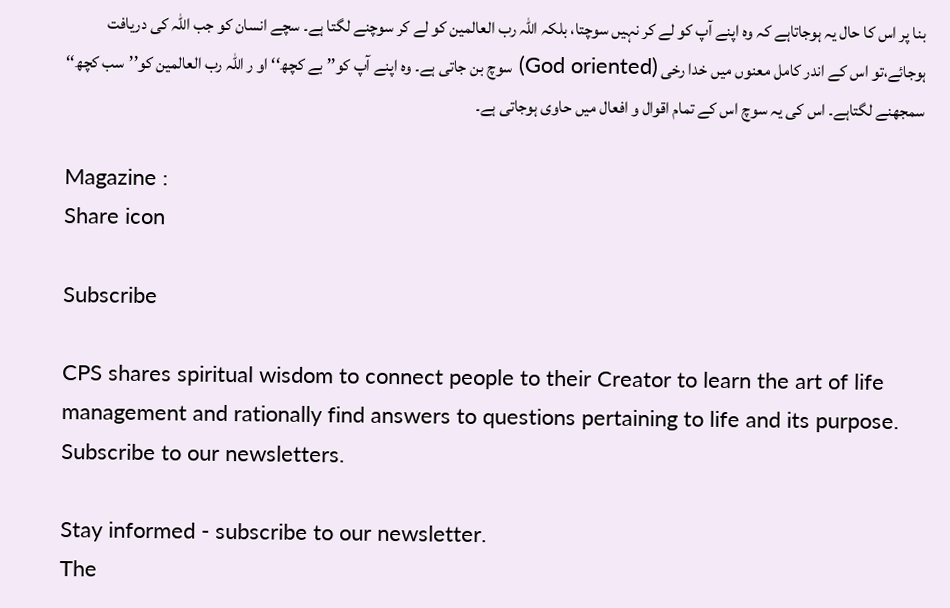بنا پر اس کا حال یہ ہوجاتاہے کہ وہ اپنے آپ کو لے کر نہیں سوچتا، بلکہ اللہ رب العالمین کو لے کر سوچنے لگتا ہے۔ سچے انسان کو جب اللہ کی دریافت ہوجائے،تو اس کے اندر کامل معنوں میں خدا رخی (God oriented) سوچ بن جاتی ہے۔ وہ اپنے آپ کو’’ بے کچھ‘‘ او ر اللہ رب العالمین کو’’سب کچھ‘‘ سمجھنے لگتاہے۔ اس کی یہ سوچ اس کے تمام اقوال و افعال میں حاوی ہوجاتی ہے۔

Magazine :
Share icon

Subscribe

CPS shares spiritual wisdom to connect people to their Creator to learn the art of life management and rationally find answers to questions pertaining to life and its purpose. Subscribe to our newsletters.

Stay informed - subscribe to our newsletter.
The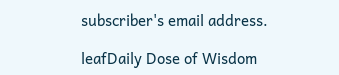subscriber's email address.

leafDaily Dose of Wisdom